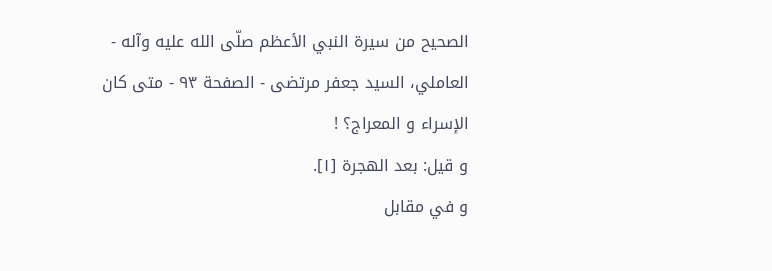الصحيح من سيرة النبي الأعظم صلّى الله عليه وآله - العاملي، السيد جعفر مرتضى - الصفحة ٩٣ - متى كان الإسراء و المعراج؟ !
و قيل: بعد الهجرة [١].
و في مقابل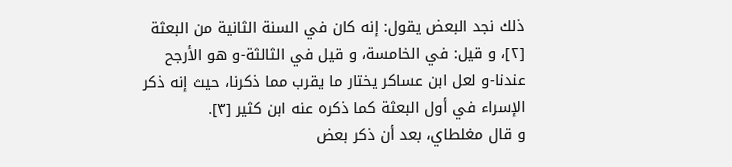ذلك نجد البعض يقول: إنه كان في السنة الثانية من البعثة [٢]، و قيل: في الخامسة، و قيل في الثالثة-و هو الأرجح عندنا-و لعل ابن عساكر يختار ما يقرب مما ذكرنا، حيث إنه ذكر الإسراء في أول البعثة كما ذكره عنه ابن كثير [٣].
و قال مغلطاي، بعد أن ذكر بعض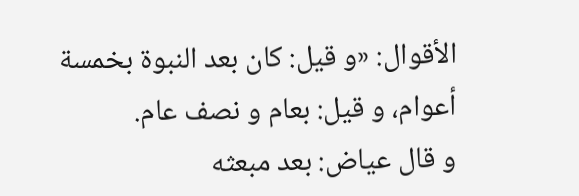الأقوال: «و قيل: كان بعد النبوة بخمسة أعوام، و قيل: بعام و نصف عام.
و قال عياض: بعد مبعثه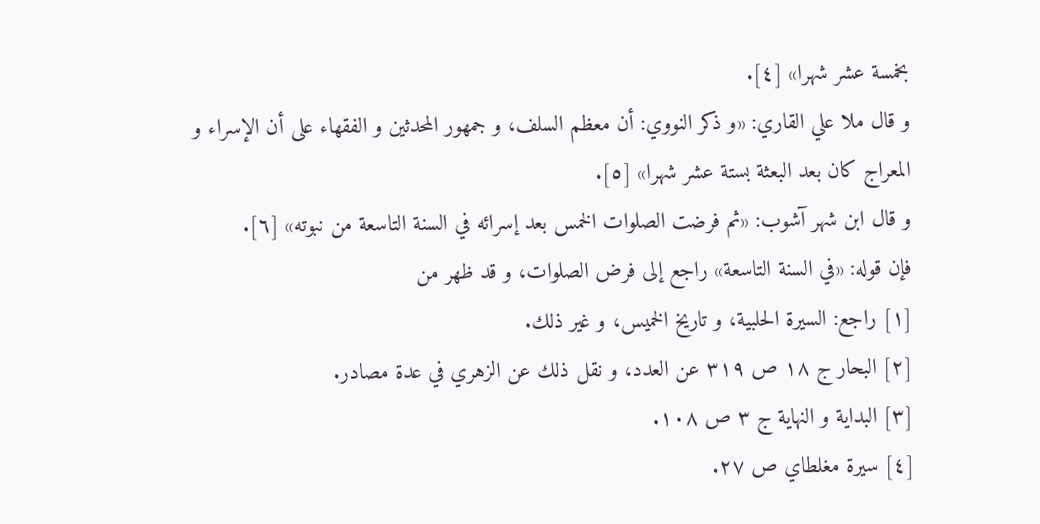بخمسة عشر شهرا» [٤].
و قال ملا علي القاري: «و ذكر النووي: أن معظم السلف، و جمهور المحدثين و الفقهاء على أن الإسراء و المعراج كان بعد البعثة بستة عشر شهرا» [٥].
و قال ابن شهر آشوب: «ثم فرضت الصلوات الخمس بعد إسرائه في السنة التاسعة من نبوته» [٦].
فإن قوله: «في السنة التاسعة» راجع إلى فرض الصلوات، و قد ظهر من
[١] راجع: السيرة الحلبية، و تاريخ الخميس، و غير ذلك.
[٢] البحار ج ١٨ ص ٣١٩ عن العدد، و نقل ذلك عن الزهري في عدة مصادر.
[٣] البداية و النهاية ج ٣ ص ١٠٨.
[٤] سيرة مغلطاي ص ٢٧.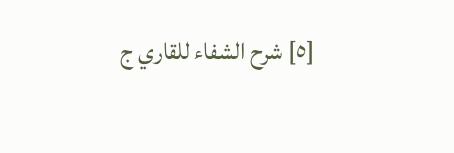[٥] شرح الشفاء للقاري ج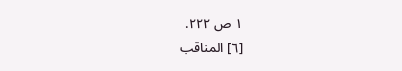١ ص ٢٢٢.
[٦] المناقب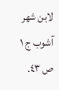لابن شهر آشوب ج ١ ص ٤٣.